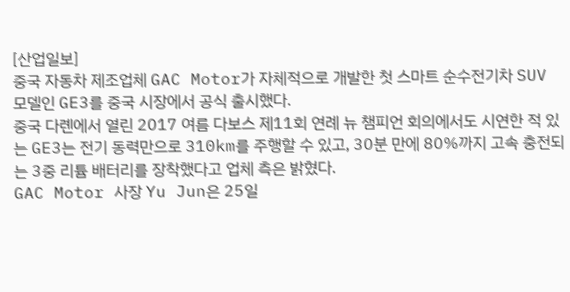[산업일보]
중국 자동차 제조업체 GAC Motor가 자체적으로 개발한 첫 스마트 순수전기차 SUV 모델인 GE3를 중국 시장에서 공식 출시했다.
중국 다롄에서 열린 2017 여름 다보스 제11회 연례 뉴 챔피언 회의에서도 시연한 적 있는 GE3는 전기 동력만으로 310km를 주행할 수 있고, 30분 만에 80%까지 고속 충전되는 3중 리튬 배터리를 장착했다고 업체 측은 밝혔다.
GAC Motor 사장 Yu Jun은 25일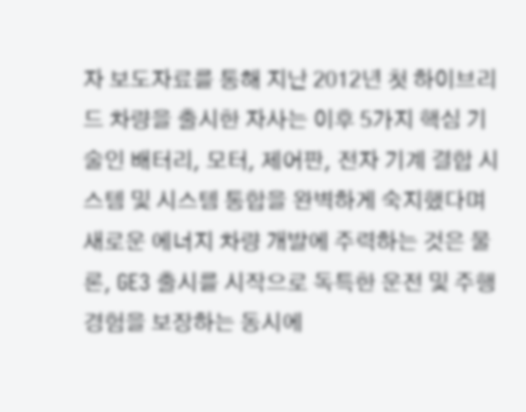자 보도자료를 통해 지난 2012년 첫 하이브리드 차량을 출시한 자사는 이후 5가지 핵심 기술인 배터리, 모터, 제어판, 전자 기계 결합 시스템 및 시스템 통합을 완벽하게 숙지했다며 새로운 에너지 차량 개발에 주력하는 것은 물론, GE3 출시를 시작으로 독특한 운전 및 주행 경험을 보장하는 동시에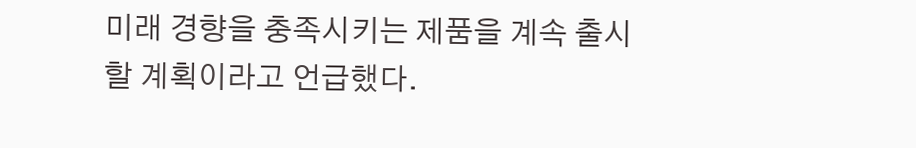미래 경향을 충족시키는 제품을 계속 출시할 계획이라고 언급했다.